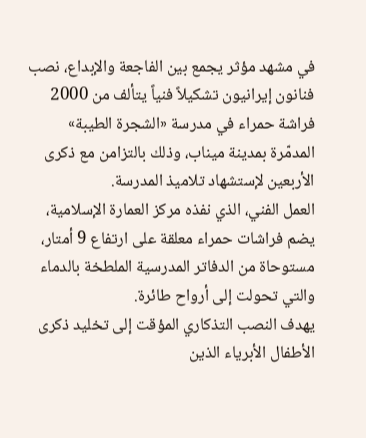في مشهد مؤثر يجمع بين الفاجعة والإبداع، نصب فنانون إيرانيون تشكيلاً فنياً يتألف من 2000 فراشة حمراء في مدرسة «الشجرة الطيبة» المدمّرة بمدينة ميناب، وذلك بالتزامن مع ذكرى الأربعين لإستشهاد تلاميذ المدرسة.
العمل الفني، الذي نفذه مركز العمارة الإسلامية، يضم فراشات حمراء معلقة على ارتفاع 9 أمتار، مستوحاة من الدفاتر المدرسية الملطخة بالدماء والتي تحولت إلى أرواح طائرة.
يهدف النصب التذكاري المؤقت إلى تخليد ذكرى الأطفال الأبرياء الذين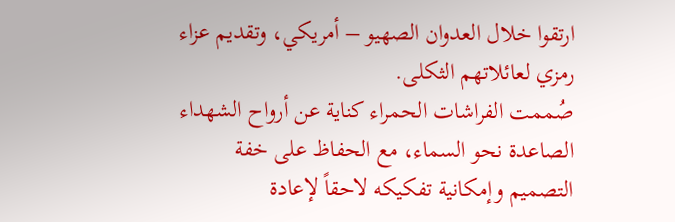ارتقوا خلال العدوان الصهيو – أمريكي، وتقديم عزاء رمزي لعائلاتهم الثكلى.
صُممت الفراشات الحمراء كناية عن أرواح الشهداء الصاعدة نحو السماء، مع الحفاظ على خفة التصميم وإمكانية تفكيكه لاحقاً لإعادة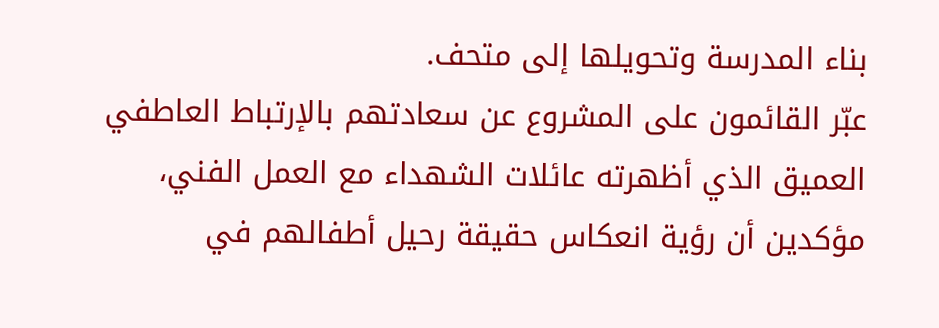بناء المدرسة وتحويلها إلى متحف.
عبّر القائمون على المشروع عن سعادتهم بالإرتباط العاطفي العميق الذي أظهرته عائلات الشهداء مع العمل الفني، مؤكدين أن رؤية انعكاس حقيقة رحيل أطفالهم في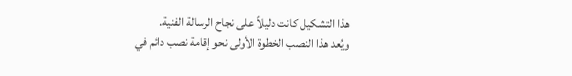هذا التشكيل كانت دليلاً على نجاح الرسالة الفنية.
ويُعد هذا النصب الخطوة الأولى نحو إقامة نصب دائم في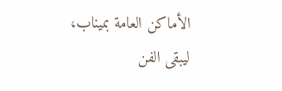الأماكن العامة بميناب، ليبقى الفن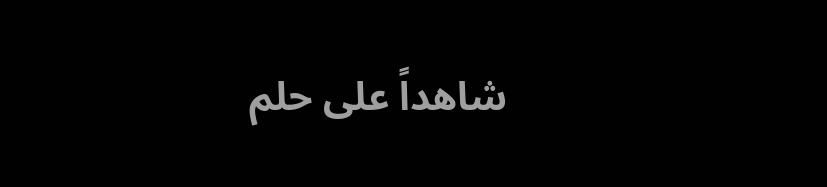شاهداً على حلم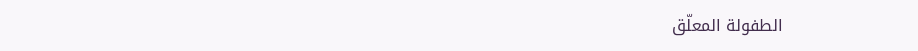الطفولة المعلّق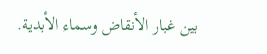بين غبار الأنقاض وسماء الأبدية.